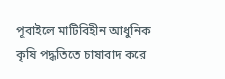পূবাইলে মাটিবিহীন আধুনিক কৃষি পদ্ধতিতে চাষাবাদ করে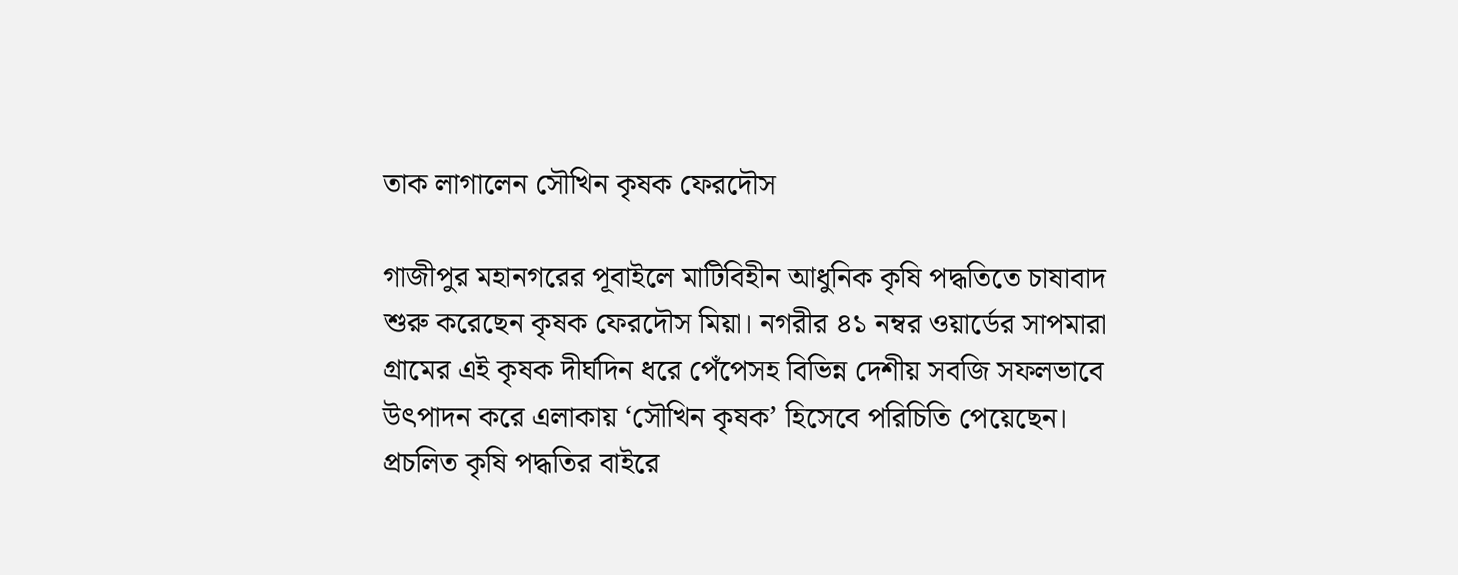তাক লাগালেন সৌখিন কৃষক ফেরদৌস

গাজীপুর মহানগরের পূবাইলে মাটিবিহীন আধুনিক কৃষি পদ্ধতিতে চাষাবাদ শুরু করেছেন কৃষক ফেরদৌস মিয়া। নগরীর ৪১ নম্বর ওয়ার্ডের সাপমারা গ্রামের এই কৃষক দীর্ঘদিন ধরে পেঁপেসহ বিভিন্ন দেশীয় সবজি সফলভাবে উৎপাদন করে এলাকায় ‘সৌখিন কৃষক’ হিসেবে পরিচিতি পেয়েছেন।
প্রচলিত কৃষি পদ্ধতির বাইরে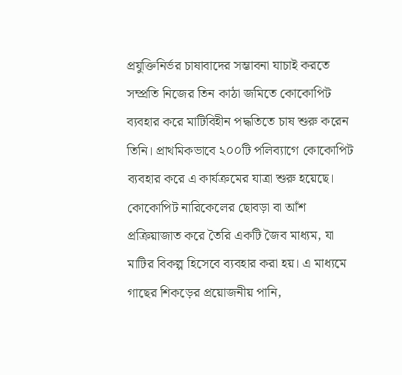প্রযুক্তিনির্ভর চাষাবাদের সম্ভাবনা যাচাই করতে সম্প্রতি নিজের তিন কাঠা জমিতে কোকোপিট ব্যবহার করে মাটিবিহীন পদ্ধতিতে চাষ শুরু করেন তিনি। প্রাথমিকভাবে ২০০টি পলিব্যাগে কোকোপিট ব্যবহার করে এ কার্যক্রমের যাত্রা শুরু হয়েছে।
কোকোপিট নারিকেলের ছোবড়া বা আঁশ প্রক্রিয়াজাত করে তৈরি একটি জৈব মাধ্যম, যা মাটির বিকল্প হিসেবে ব্যবহার করা হয়। এ মাধ্যমে গাছের শিকড়ের প্রয়োজনীয় পানি,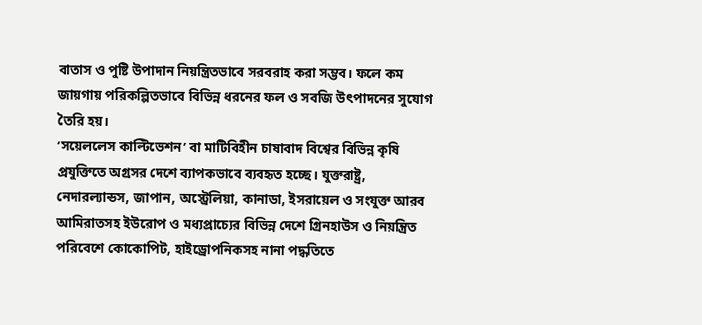বাতাস ও পুষ্টি উপাদান নিয়ন্ত্রিতভাবে সরবরাহ করা সম্ভব। ফলে কম জায়গায় পরিকল্পিতভাবে বিভিন্ন ধরনের ফল ও সবজি উৎপাদনের সুযোগ তৈরি হয়।
‘সয়েললেস কাল্টিভেশন’ বা মাটিবিহীন চাষাবাদ বিশ্বের বিভিন্ন কৃষি প্রযুক্তিতে অগ্রসর দেশে ব্যাপকভাবে ব্যবহৃত হচ্ছে। যুক্তরাষ্ট্র, নেদারল্যান্ডস, জাপান, অস্ট্রেলিয়া, কানাডা, ইসরায়েল ও সংযুক্ত আরব আমিরাতসহ ইউরোপ ও মধ্যপ্রাচ্যের বিভিন্ন দেশে গ্রিনহাউস ও নিয়ন্ত্রিত পরিবেশে কোকোপিট, হাইড্রোপনিকসহ নানা পদ্ধতিতে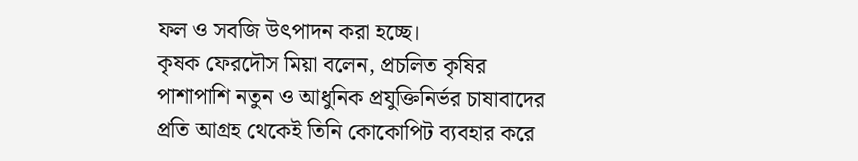ফল ও সবজি উৎপাদন করা হচ্ছে।
কৃষক ফেরদৌস মিয়া বলেন, প্রচলিত কৃষির পাশাপাশি নতুন ও আধুনিক প্রযুক্তিনির্ভর চাষাবাদের প্রতি আগ্রহ থেকেই তিনি কোকোপিট ব্যবহার করে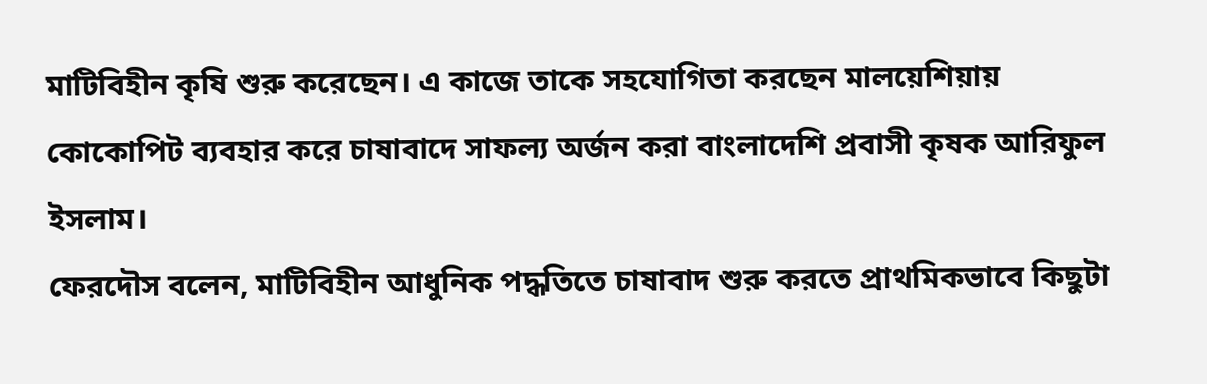মাটিবিহীন কৃষি শুরু করেছেন। এ কাজে তাকে সহযোগিতা করছেন মালয়েশিয়ায় কোকোপিট ব্যবহার করে চাষাবাদে সাফল্য অর্জন করা বাংলাদেশি প্রবাসী কৃষক আরিফুল ইসলাম।
ফেরদৌস বলেন, মাটিবিহীন আধুনিক পদ্ধতিতে চাষাবাদ শুরু করতে প্রাথমিকভাবে কিছুটা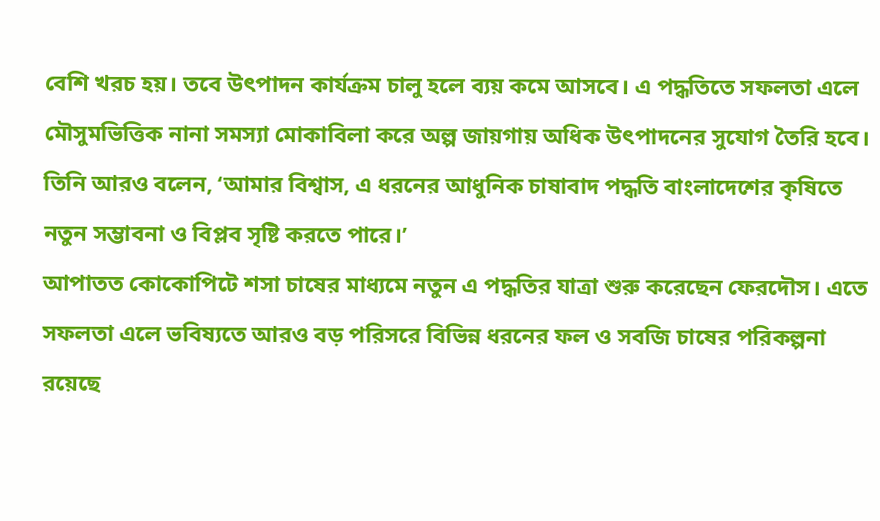বেশি খরচ হয়। তবে উৎপাদন কার্যক্রম চালু হলে ব্যয় কমে আসবে। এ পদ্ধতিতে সফলতা এলে মৌসুমভিত্তিক নানা সমস্যা মোকাবিলা করে অল্প জায়গায় অধিক উৎপাদনের সুযোগ তৈরি হবে।
তিনি আরও বলেন, ‘আমার বিশ্বাস, এ ধরনের আধুনিক চাষাবাদ পদ্ধতি বাংলাদেশের কৃষিতে নতুন সম্ভাবনা ও বিপ্লব সৃষ্টি করতে পারে।’
আপাতত কোকোপিটে শসা চাষের মাধ্যমে নতুন এ পদ্ধতির যাত্রা শুরু করেছেন ফেরদৌস। এতে সফলতা এলে ভবিষ্যতে আরও বড় পরিসরে বিভিন্ন ধরনের ফল ও সবজি চাষের পরিকল্পনা রয়েছে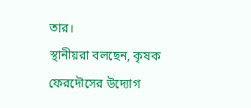তার।
স্থানীয়রা বলছেন, কৃষক ফেরদৌসের উদ্যোগ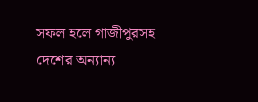সফল হলে গাজীপুরসহ দেশের অন্যান্য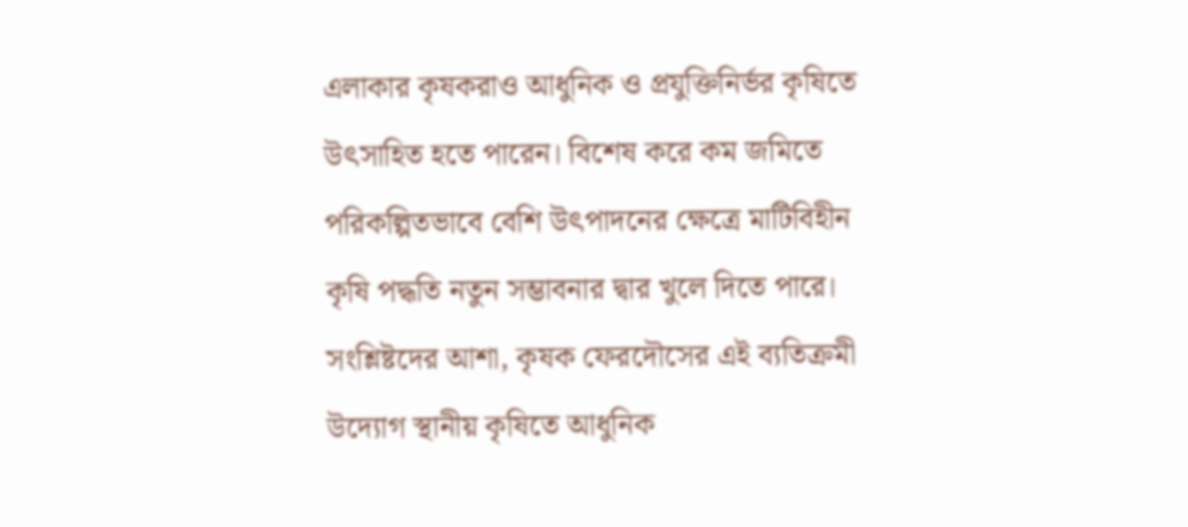এলাকার কৃষকরাও আধুনিক ও প্রযুক্তিনির্ভর কৃষিতে উৎসাহিত হতে পারেন। বিশেষ করে কম জমিতে পরিকল্পিতভাবে বেশি উৎপাদনের ক্ষেত্রে মাটিবিহীন কৃষি পদ্ধতি নতুন সম্ভাবনার দ্বার খুলে দিতে পারে।
সংশ্লিষ্টদের আশা, কৃষক ফেরদৌসের এই ব্যতিক্রমী উদ্যোগ স্থানীয় কৃষিতে আধুনিক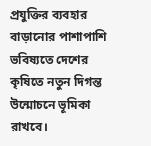প্রযুক্তির ব্যবহার বাড়ানোর পাশাপাশি ভবিষ্যতে দেশের কৃষিতে নতুন দিগন্ত উন্মোচনে ভূমিকা রাখবে।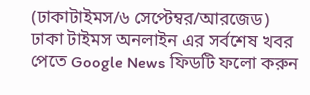(ঢাকাটাইমস/৬ সেপ্টেম্বর/আরজেড)
ঢাকা টাইমস অনলাইন এর সর্বশেষ খবর পেতে Google News ফিডটি ফলো করুন